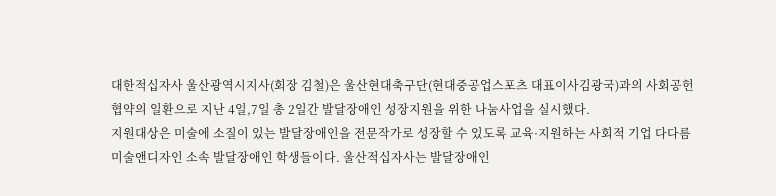대한적십자사 울산광역시지사(회장 김철)은 울산현대축구단(현대중공업스포츠 대표이사김광국)과의 사회공헌협약의 일환으로 지난 4일,7일 총 2일간 발달장애인 성장지원을 위한 나눔사업을 실시했다.
지원대상은 미술에 소질이 있는 발달장애인을 전문작가로 성장할 수 있도록 교육·지원하는 사회적 기업 다다름미술앤디자인 소속 발달장애인 학생들이다. 울산적십자사는 발달장애인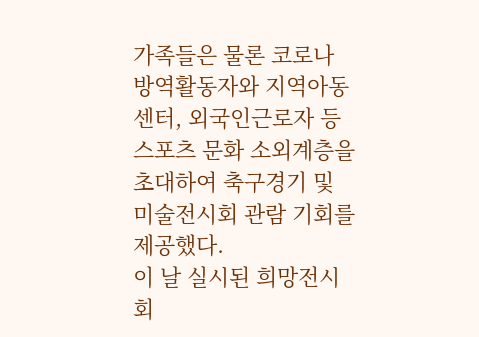가족들은 물론 코로나 방역활동자와 지역아동센터, 외국인근로자 등 스포츠 문화 소외계층을 초대하여 축구경기 및 미술전시회 관람 기회를 제공했다.
이 날 실시된 희망전시회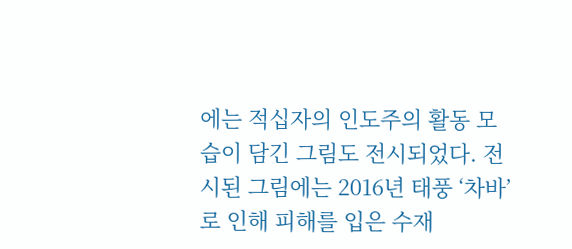에는 적십자의 인도주의 활동 모습이 담긴 그림도 전시되었다. 전시된 그림에는 2016년 태풍 ‘차바’로 인해 피해를 입은 수재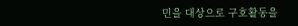민을 대상으로 구호활동을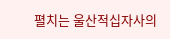펼치는 울산적십자사의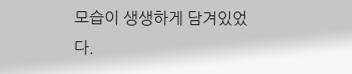모습이 생생하게 담겨있었다.